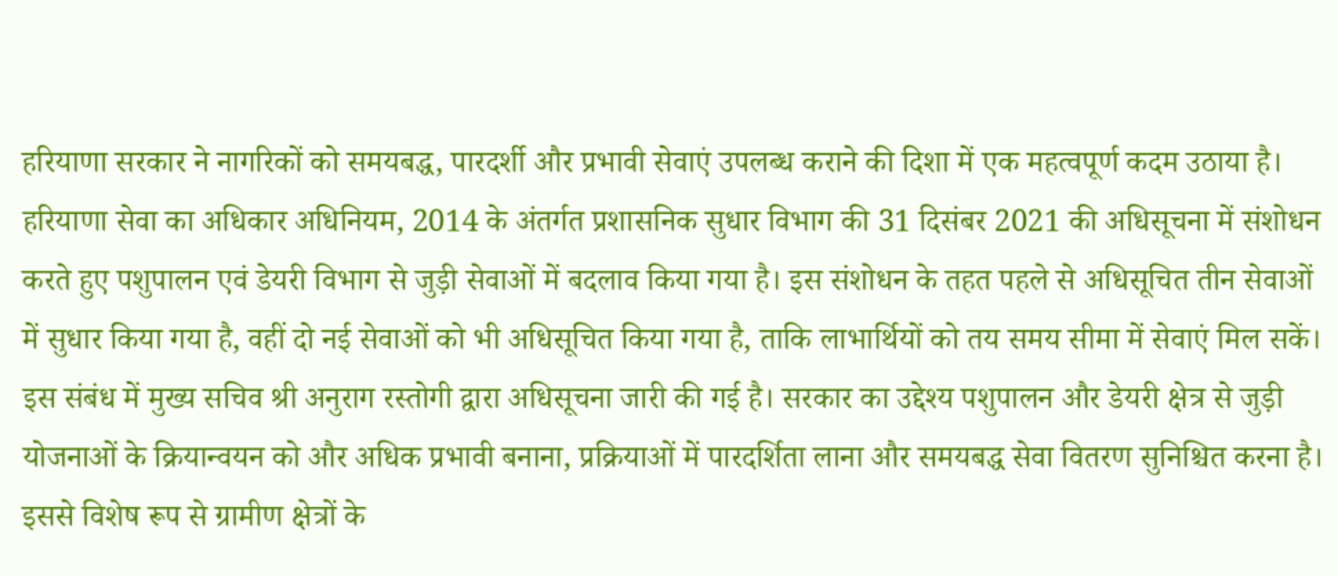हरियाणा सरकार ने नागरिकों को समयबद्ध, पारदर्शी और प्रभावी सेवाएं उपलब्ध कराने की दिशा में एक महत्वपूर्ण कदम उठाया है। हरियाणा सेवा का अधिकार अधिनियम, 2014 के अंतर्गत प्रशासनिक सुधार विभाग की 31 दिसंबर 2021 की अधिसूचना में संशोधन करते हुए पशुपालन एवं डेयरी विभाग से जुड़ी सेवाओं में बदलाव किया गया है। इस संशोधन के तहत पहले से अधिसूचित तीन सेवाओं में सुधार किया गया है, वहीं दो नई सेवाओं को भी अधिसूचित किया गया है, ताकि लाभार्थियों को तय समय सीमा में सेवाएं मिल सकें।
इस संबंध में मुख्य सचिव श्री अनुराग रस्तोगी द्वारा अधिसूचना जारी की गई है। सरकार का उद्देश्य पशुपालन और डेयरी क्षेत्र से जुड़ी योजनाओं के क्रियान्वयन को और अधिक प्रभावी बनाना, प्रक्रियाओं में पारदर्शिता लाना और समयबद्ध सेवा वितरण सुनिश्चित करना है। इससे विशेष रूप से ग्रामीण क्षेत्रों के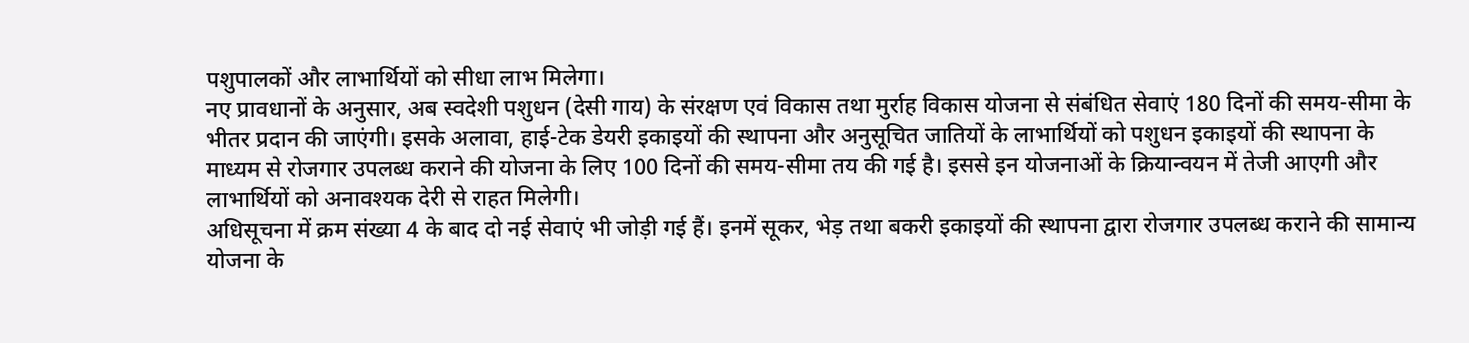पशुपालकों और लाभार्थियों को सीधा लाभ मिलेगा।
नए प्रावधानों के अनुसार, अब स्वदेशी पशुधन (देसी गाय) के संरक्षण एवं विकास तथा मुर्राह विकास योजना से संबंधित सेवाएं 180 दिनों की समय-सीमा के भीतर प्रदान की जाएंगी। इसके अलावा, हाई-टेक डेयरी इकाइयों की स्थापना और अनुसूचित जातियों के लाभार्थियों को पशुधन इकाइयों की स्थापना के माध्यम से रोजगार उपलब्ध कराने की योजना के लिए 100 दिनों की समय-सीमा तय की गई है। इससे इन योजनाओं के क्रियान्वयन में तेजी आएगी और लाभार्थियों को अनावश्यक देरी से राहत मिलेगी।
अधिसूचना में क्रम संख्या 4 के बाद दो नई सेवाएं भी जोड़ी गई हैं। इनमें सूकर, भेड़ तथा बकरी इकाइयों की स्थापना द्वारा रोजगार उपलब्ध कराने की सामान्य योजना के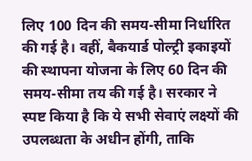लिए 100 दिन की समय-सीमा निर्धारित की गई है। वहीं, बैकयार्ड पोल्ट्री इकाइयों की स्थापना योजना के लिए 60 दिन की समय-सीमा तय की गई है। सरकार ने स्पष्ट किया है कि ये सभी सेवाएं लक्ष्यों की उपलब्धता के अधीन होंगी, ताकि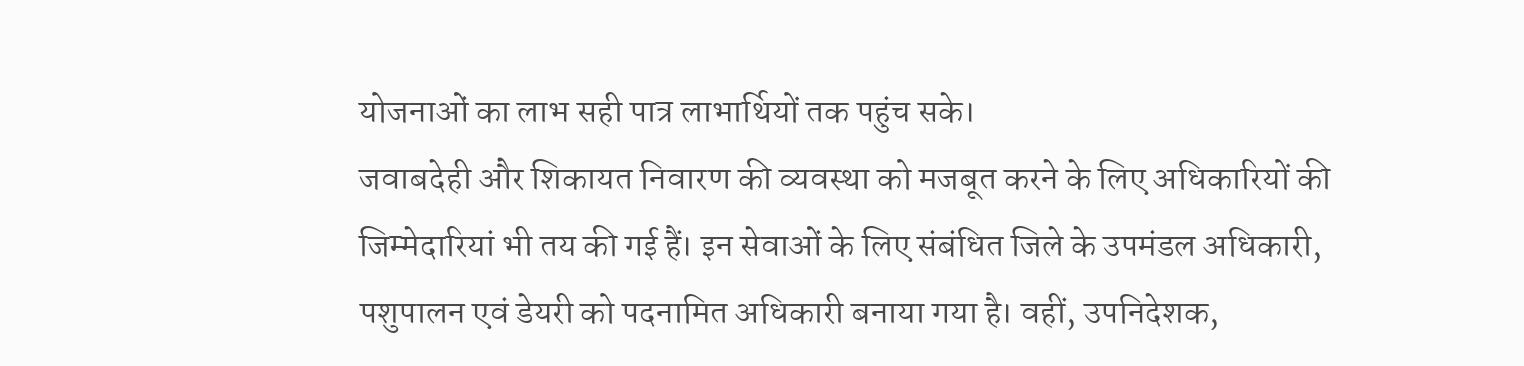योजनाओं का लाभ सही पात्र लाभार्थियों तक पहुंच सके।
जवाबदेही और शिकायत निवारण की व्यवस्था को मजबूत करने के लिए अधिकारियों की जिम्मेदारियां भी तय की गई हैं। इन सेवाओं के लिए संबंधित जिले के उपमंडल अधिकारी, पशुपालन एवं डेयरी को पदनामित अधिकारी बनाया गया है। वहीं, उपनिदेशक,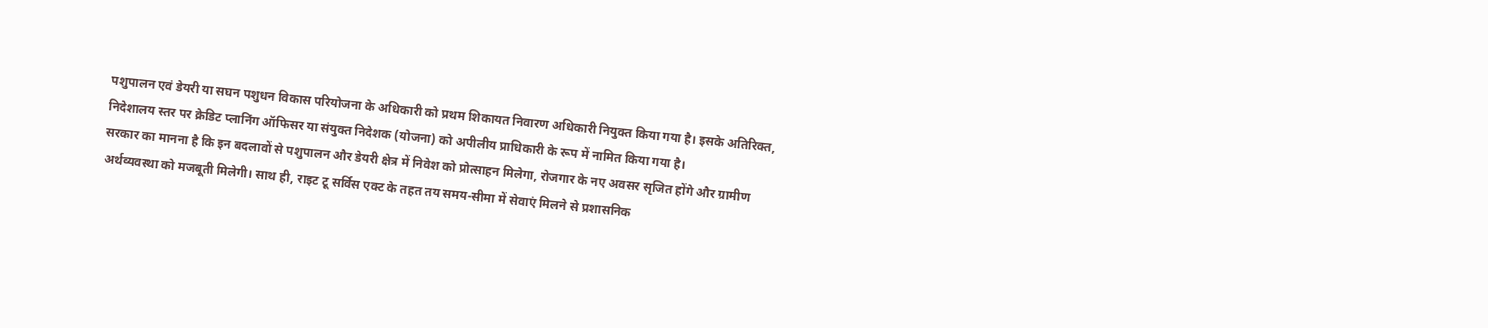पशुपालन एवं डेयरी या सघन पशुधन विकास परियोजना के अधिकारी को प्रथम शिकायत निवारण अधिकारी नियुक्त किया गया है। इसके अतिरिक्त, निदेशालय स्तर पर क्रेडिट प्लानिंग ऑफिसर या संयुक्त निदेशक (योजना) को अपीलीय प्राधिकारी के रूप में नामित किया गया है।
सरकार का मानना है कि इन बदलावों से पशुपालन और डेयरी क्षेत्र में निवेश को प्रोत्साहन मिलेगा, रोजगार के नए अवसर सृजित होंगे और ग्रामीण अर्थव्यवस्था को मजबूती मिलेगी। साथ ही, राइट टू सर्विस एक्ट के तहत तय समय-सीमा में सेवाएं मिलने से प्रशासनिक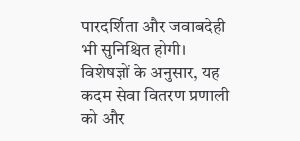पारदर्शिता और जवाबदेही भी सुनिश्चित होगी। विशेषज्ञों के अनुसार, यह कदम सेवा वितरण प्रणाली को और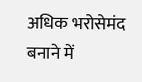अधिक भरोसेमंद बनाने में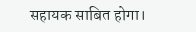सहायक साबित होगा।